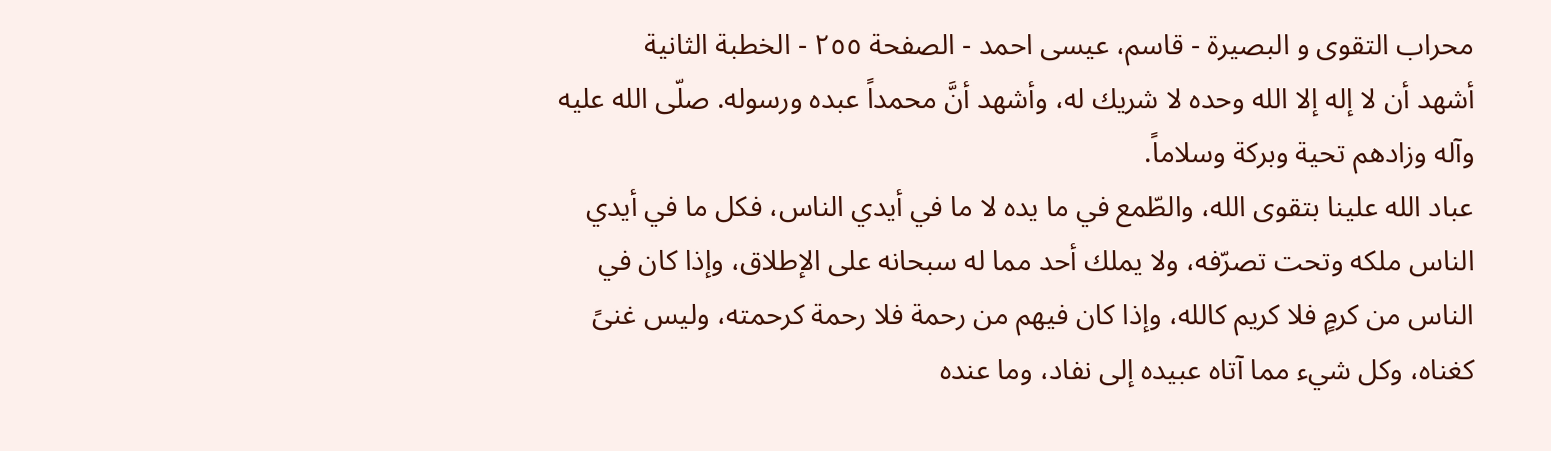محراب التقوى و البصيرة - قاسم، عيسى احمد - الصفحة ٢٥٥ - الخطبة الثانية
أشهد أن لا إله إلا الله وحده لا شريك له، وأشهد أنَّ محمداً عبده ورسوله. صلّى الله عليه وآله وزادهم تحية وبركة وسلاماً.
عباد الله علينا بتقوى الله، والطّمع في ما يده لا ما في أيدي الناس، فكل ما في أيدي الناس ملكه وتحت تصرّفه، ولا يملك أحد مما له سبحانه على الإطلاق، وإذا كان في الناس من كرمٍ فلا كريم كالله، وإذا كان فيهم من رحمة فلا رحمة كرحمته، وليس غنىً كغناه، وكل شيء مما آتاه عبيده إلى نفاد، وما عنده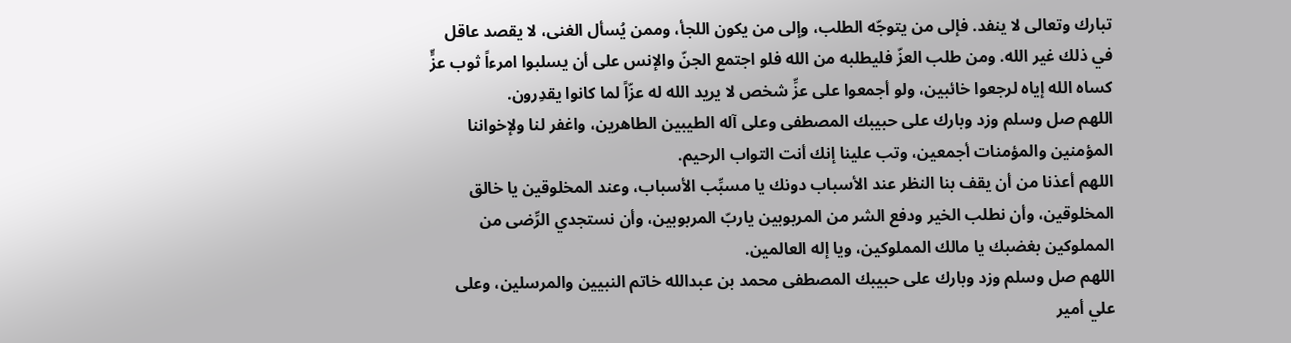تبارك وتعالى لا ينفد. فإلى من يتوجّه الطلب، وإلى من يكون اللجأ، وممن يُسأل الغنى، لا يقصد عاقل في ذلك غير الله. ومن طلب العزّ فليطلبه من الله فلو اجتمع الجنّ والإنس على أن يسلبوا امرءاً ثوب عزٍّ كساه الله إياه لرجعوا خائبين، ولو أجمعوا على عزِّ شخص لا يريد الله له عزّاً لما كانوا يقدِرون.
اللهم صل وسلم وزد وبارك على حبيبك المصطفى وعلى آله الطيبين الطاهرين، واغفر لنا ولإخواننا المؤمنين والمؤمنات أجمعين، وتب علينا إنك أنت التواب الرحيم.
اللهم أعذنا من أن يقف بنا النظر عند الأسباب دونك يا مسبِّب الأسباب، وعند المخلوقين يا خالق المخلوقين، وأن نطلب الخير ودفع الشر من المربوبين ياربّ المربوبين، وأن نستجدي الرِّضى من المملوكين بغضبك يا مالك المملوكين، ويا إله العالمين.
اللهم صل وسلم وزد وبارك على حبيبك المصطفى محمد بن عبدالله خاتم النبيين والمرسلين، وعلى علي أمير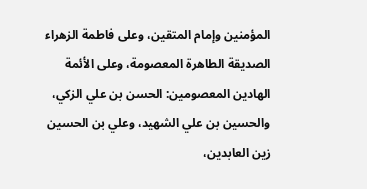المؤمنين وإمام المتقين، وعلى فاطمة الزهراء الصديقة الطاهرة المعصومة، وعلى الأئمة الهادين المعصومين: الحسن بن علي الزكي، والحسين بن علي الشهيد، وعلي بن الحسين زين العابدين،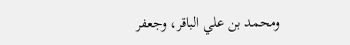ومحمد بن علي الباقر، وجعفر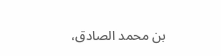بن محمد الصادق،